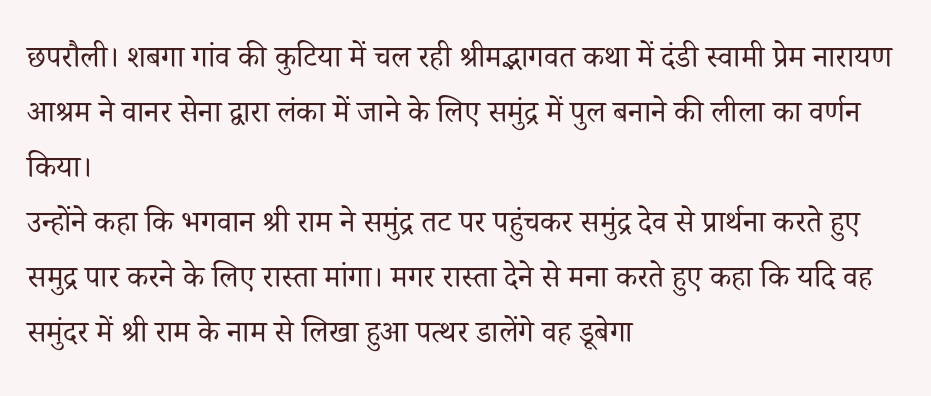छपरौली। शबगा गांव की कुटिया में चल रही श्रीमद्भागवत कथा में दंडी स्वामी प्रेम नारायण आश्रम ने वानर सेना द्वारा लंका में जाने के लिए समुंद्र में पुल बनाने की लीला का वर्णन किया।
उन्होंने कहा कि भगवान श्री राम ने समुंद्र तट पर पहुंचकर समुंद्र देव से प्रार्थना करते हुए समुद्र पार करने के लिए रास्ता मांगा। मगर रास्ता देने से मना करते हुए कहा कि यदि वह समुंदर में श्री राम के नाम से लिखा हुआ पत्थर डालेंगे वह डूबेगा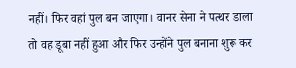नहीं। फिर वहां पुल बन जाएगा। वानर सेना ने पत्थर डाला तो वह डूबा नहीं हुआ और फिर उन्होंने पुल बनाना शुरू कर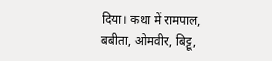दिया। कथा में रामपाल, बबीता, ओमवीर, बिट्टू,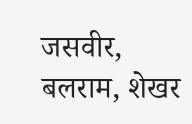जसवीर, बलराम, शेखर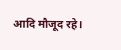आदि मौजूद रहे।